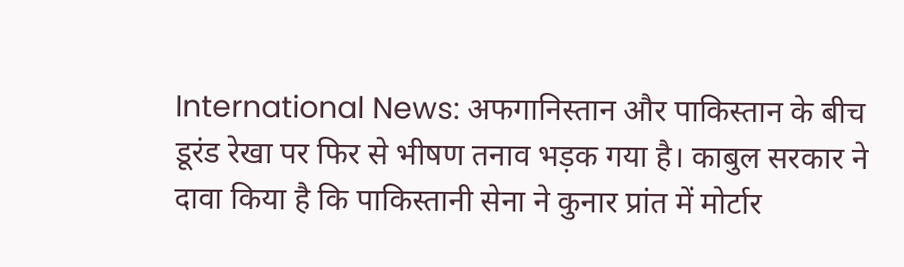International News: अफगानिस्तान और पाकिस्तान के बीच डूरंड रेखा पर फिर से भीषण तनाव भड़क गया है। काबुल सरकार ने दावा किया है कि पाकिस्तानी सेना ने कुनार प्रांत में मोर्टार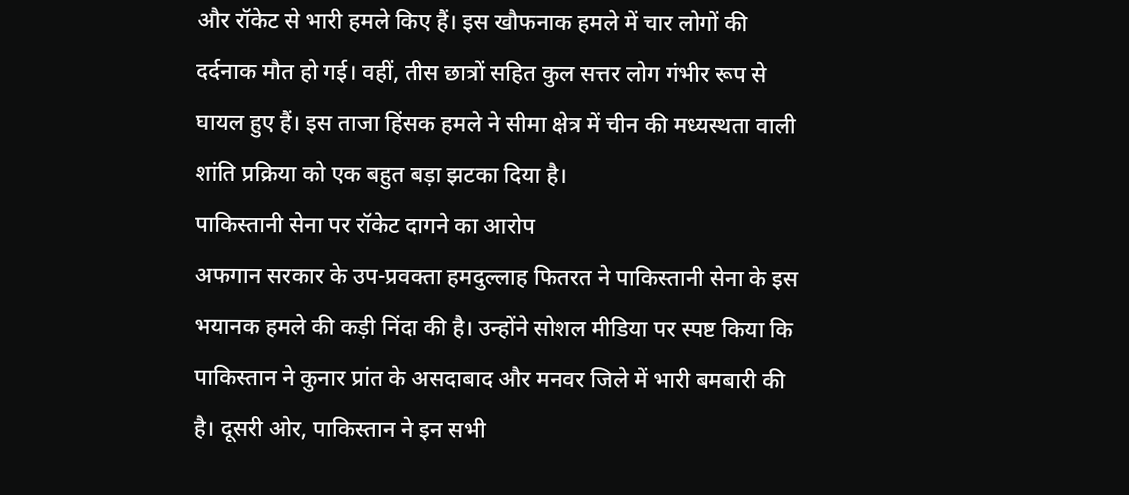और रॉकेट से भारी हमले किए हैं। इस खौफनाक हमले में चार लोगों की दर्दनाक मौत हो गई। वहीं, तीस छात्रों सहित कुल सत्तर लोग गंभीर रूप से घायल हुए हैं। इस ताजा हिंसक हमले ने सीमा क्षेत्र में चीन की मध्यस्थता वाली शांति प्रक्रिया को एक बहुत बड़ा झटका दिया है।
पाकिस्तानी सेना पर रॉकेट दागने का आरोप
अफगान सरकार के उप-प्रवक्ता हमदुल्लाह फितरत ने पाकिस्तानी सेना के इस भयानक हमले की कड़ी निंदा की है। उन्होंने सोशल मीडिया पर स्पष्ट किया कि पाकिस्तान ने कुनार प्रांत के असदाबाद और मनवर जिले में भारी बमबारी की है। दूसरी ओर, पाकिस्तान ने इन सभी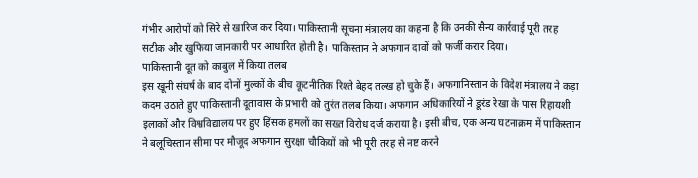गंभीर आरोपों को सिरे से खारिज कर दिया। पाकिस्तानी सूचना मंत्रालय का कहना है कि उनकी सैन्य कार्रवाई पूरी तरह सटीक और खुफिया जानकारी पर आधारित होती है। पाकिस्तान ने अफगान दावों को फर्जी करार दिया।
पाकिस्तानी दूत को काबुल में किया तलब
इस खूनी संघर्ष के बाद दोनों मुल्कों के बीच कूटनीतिक रिश्ते बेहद तल्ख हो चुके हैं। अफगानिस्तान के विदेश मंत्रालय ने कड़ा कदम उठाते हुए पाकिस्तानी दूतावास के प्रभारी को तुरंत तलब किया। अफगान अधिकारियों ने डूरंड रेखा के पास रिहायशी इलाकों और विश्वविद्यालय पर हुए हिंसक हमलों का सख्त विरोध दर्ज कराया है। इसी बीच, एक अन्य घटनाक्रम में पाकिस्तान ने बलूचिस्तान सीमा पर मौजूद अफगान सुरक्षा चौकियों को भी पूरी तरह से नष्ट करने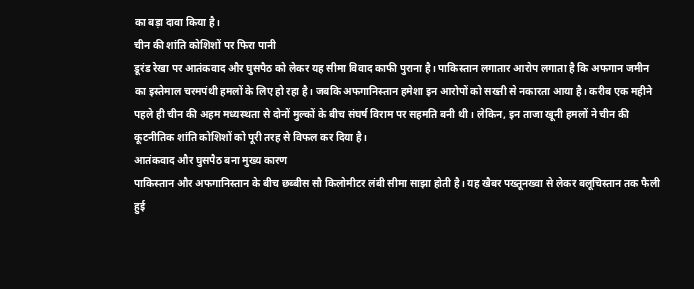का बड़ा दावा किया है।
चीन की शांति कोशिशों पर फिरा पानी
डूरंड रेखा पर आतंकवाद और घुसपैठ को लेकर यह सीमा विवाद काफी पुराना है। पाकिस्तान लगातार आरोप लगाता है कि अफगान जमीन का इस्तेमाल चरमपंथी हमलों के लिए हो रहा है। जबकि अफगानिस्तान हमेशा इन आरोपों को सख्ती से नकारता आया है। करीब एक महीने पहले ही चीन की अहम मध्यस्थता से दोनों मुल्कों के बीच संघर्ष विराम पर सहमति बनी थी। लेकिन, इन ताजा खूनी हमलों ने चीन की कूटनीतिक शांति कोशिशों को पूरी तरह से विफल कर दिया है।
आतंकवाद और घुसपैठ बना मुख्य कारण
पाकिस्तान और अफगानिस्तान के बीच छब्बीस सौ किलोमीटर लंबी सीमा साझा होती है। यह खैबर पख्तूनख्वा से लेकर बलूचिस्तान तक फैली हुई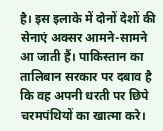है। इस इलाके में दोनों देशों की सेनाएं अक्सर आमने-सामने आ जाती हैं। पाकिस्तान का तालिबान सरकार पर दबाव है कि वह अपनी धरती पर छिपे चरमपंथियों का खात्मा करे।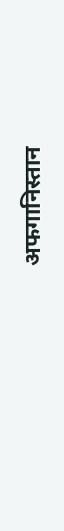अफगानिस्तान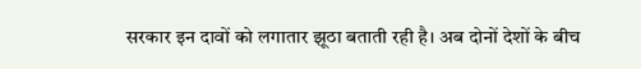सरकार इन दावों को लगातार झूठा बताती रही है। अब दोनों देशों के बीच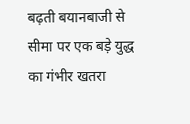बढ़ती बयानबाजी से सीमा पर एक बड़े युद्ध का गंभीर खतरा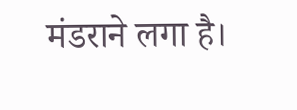मंडराने लगा है।